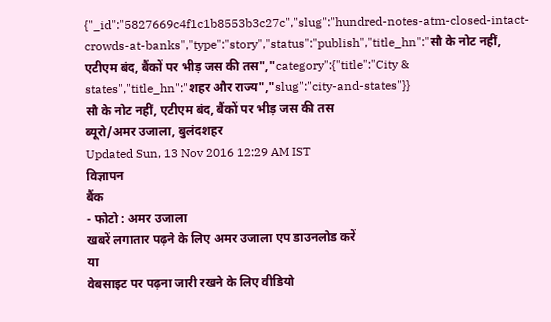{"_id":"5827669c4f1c1b8553b3c27c","slug":"hundred-notes-atm-closed-intact-crowds-at-banks","type":"story","status":"publish","title_hn":"सौ के नोट नहीं, एटीएम बंद, बैंकों पर भीड़ जस की तस","category":{"title":"City & states","title_hn":"शहर और राज्य","slug":"city-and-states"}}
सौ के नोट नहीं, एटीएम बंद, बैंकों पर भीड़ जस की तस
ब्यूरो/अमर उजाला, बुलंदशहर
Updated Sun, 13 Nov 2016 12:29 AM IST
विज्ञापन
बैंक
- फोटो : अमर उजाला
खबरें लगातार पढ़ने के लिए अमर उजाला एप डाउनलोड करें
या
वेबसाइट पर पढ़ना जारी रखने के लिए वीडियो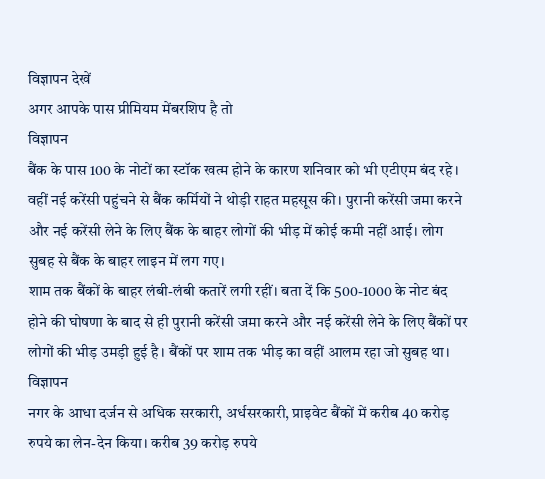विज्ञापन देखें
अगर आपके पास प्रीमियम मेंबरशिप है तो
विज्ञापन
बैंक के पास 100 के नोटों का स्टॉक खत्म होने के कारण शनिवार को भी एटीएम बंद रहे। वहीं नई करेंसी पहुंचने से बैंक कर्मियों ने थोड़ी राहत महसूस की। पुरानी करेंसी जमा करने और नई करेंसी लेने के लिए बैंक के बाहर लोगों की भीड़ में कोई कमी नहीं आई। लोग सुबह से बैंक के बाहर लाइन में लग गए।
शाम तक बैंकों के बाहर लंबी-लंबी कतारें लगी रहीं। बता दें कि 500-1000 के नोट बंद होने की घोषणा के बाद से ही पुरानी करेंसी जमा करने और नई करेंसी लेने के लिए बैंकों पर लोगों की भीड़ उमड़ी हुई है। बैंकों पर शाम तक भीड़ का वहीं आलम रहा जो सुबह था।
विज्ञापन
नगर के आधा दर्जन से अधिक सरकारी, अर्धसरकारी, प्राइवेट बैंकों में करीब 40 करोड़ रुपये का लेन-देन किया। करीब 39 करोड़ रुपये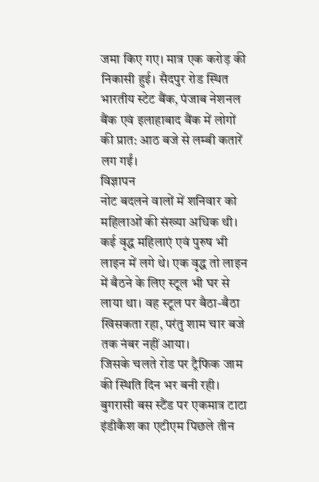जमा किए गए। मात्र एक करोड़ की निकासी हुई। सैदपुर रोड स्थित भारतीय स्टेट बैंक, पंजाब नेशनल बैंक एवं इलाहाबाद बैंक में लोगों की प्रात: आठ बजे से लम्बी कतारें लग गईं।
विज्ञापन
नोट बदलने वालों में शनिवार को महिलाओं की संख्या अधिक थी। कई वृद्ध महिलाएं एवं पुरुष भी लाइन में लगे थे। एक वृद्ध तो लाइन में बैठने के लिए स्टूल भी घर से लाया था। वह स्टूल पर बैठा-बैठा खिसकता रहा, परंतु शाम चार बजे तक नंबर नहीं आया।
जिसके चलते रोड पर ट्रैफिक जाम की स्थिति दिन भर बनी रही। बुगरासी बस स्टैंड पर एकमात्र टाटा इंडीकैश का एटीएम पिछले तीन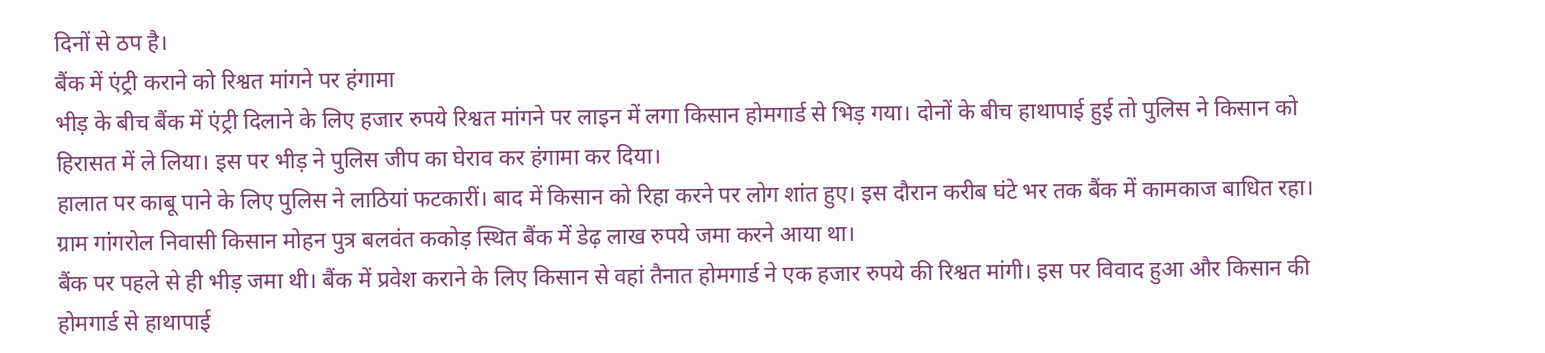दिनों से ठप है।
बैंक में एंट्री कराने को रिश्वत मांगने पर हंगामा
भीड़ के बीच बैंक में एंट्री दिलाने के लिए हजार रुपये रिश्वत मांगने पर लाइन में लगा किसान होमगार्ड से भिड़ गया। दोनों के बीच हाथापाई हुई तो पुलिस ने किसान को हिरासत में ले लिया। इस पर भीड़ ने पुलिस जीप का घेराव कर हंगामा कर दिया।
हालात पर काबू पाने के लिए पुलिस ने लाठियां फटकारीं। बाद में किसान को रिहा करने पर लोग शांत हुए। इस दौरान करीब घंटे भर तक बैंक में कामकाज बाधित रहा।
ग्राम गांगरोल निवासी किसान मोहन पुत्र बलवंत ककोड़ स्थित बैंक में डेढ़ लाख रुपये जमा करने आया था।
बैंक पर पहले से ही भीड़ जमा थी। बैंक में प्रवेश कराने के लिए किसान से वहां तैनात होमगार्ड ने एक हजार रुपये की रिश्वत मांगी। इस पर विवाद हुआ और किसान की होमगार्ड से हाथापाई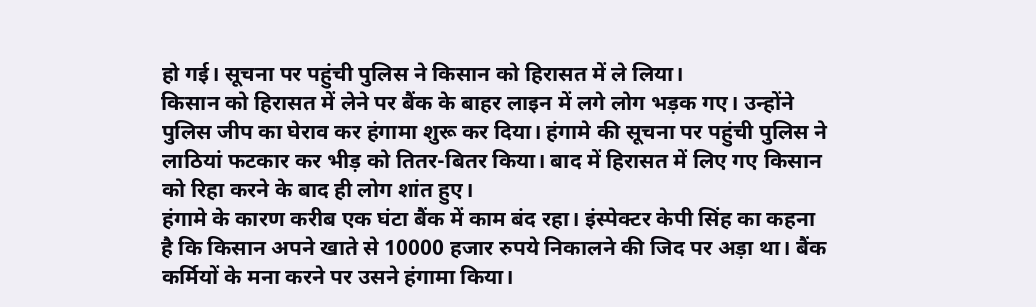हो गई। सूचना पर पहुंची पुलिस ने किसान को हिरासत में ले लिया।
किसान को हिरासत में लेने पर बैंक के बाहर लाइन में लगे लोग भड़क गए। उन्होंने पुलिस जीप का घेराव कर हंगामा शुरू कर दिया। हंगामे की सूचना पर पहुंची पुलिस ने लाठियां फटकार कर भीड़ को तितर-बितर किया। बाद में हिरासत में लिए गए किसान को रिहा करने के बाद ही लोग शांत हुए।
हंगामे के कारण करीब एक घंटा बैंक में काम बंद रहा। इंस्पेक्टर केपी सिंह का कहना है कि किसान अपने खाते से 10000 हजार रुपये निकालने की जिद पर अड़ा था। बैंक कर्मियों के मना करने पर उसने हंगामा किया।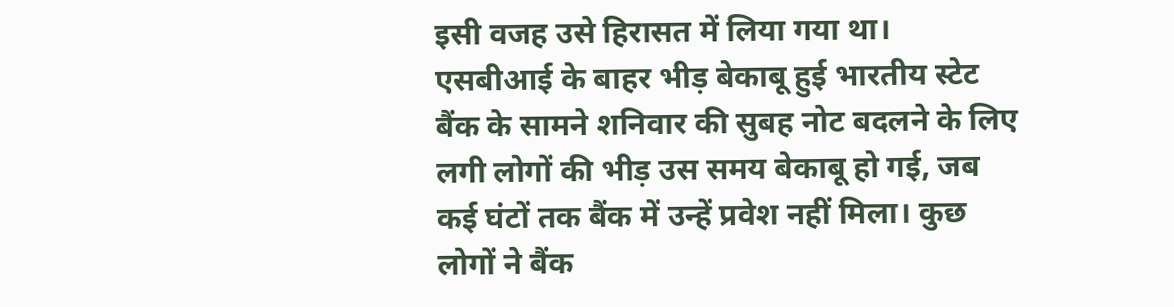इसी वजह उसे हिरासत में लिया गया था।
एसबीआई के बाहर भीड़ बेकाबू हुई भारतीय स्टेट बैंक के सामने शनिवार की सुबह नोट बदलने के लिए लगी लोगों की भीड़ उस समय बेकाबू हो गई, जब कई घंटों तक बैंक में उन्हें प्रवेश नहीं मिला। कुछ लोगों ने बैंक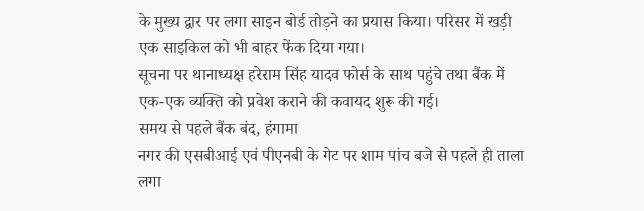के मुख्य द्वार पर लगा साइन बोर्ड तोड़ने का प्रयास किया। परिसर में खड़ी एक साइकिल को भी बाहर फेंक दिया गया।
सूचना पर थानाध्यक्ष हरेराम सिंह यादव फोर्स के साथ पहुंचे तथा बैंक में एक-एक व्यक्ति को प्रवेश कराने की कवायद शुरू की गई।
समय से पहले बैंक बंद, हंगामा
नगर की एसबीआई एवं पीएनबी के गेट पर शाम पांच बजे से पहले ही ताला लगा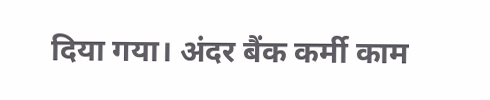दिया गया। अंदर बैंक कर्मी काम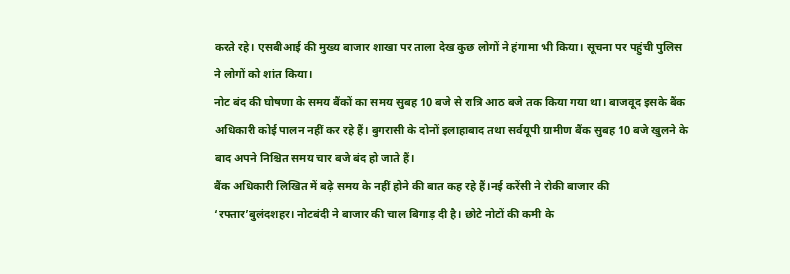करते रहे। एसबीआई की मुख्य बाजार शाखा पर ताला देख कुछ लोगों ने हंगामा भी किया। सूचना पर पहुंची पुलिस ने लोगों को शांत किया।
नोट बंद की घोषणा के समय बैंकों का समय सुबह 10 बजे से रात्रि आठ बजे तक किया गया था। बाजवूद इसके बैंक अधिकारी कोई पालन नहीं कर रहे हैं। बुगरासी के दोनों इलाहाबाद तथा सर्वयूपी ग्रामीण बैंक सुबह 10 बजे खुलने के बाद अपने निश्चित समय चार बजे बंद हो जाते हैं।
बैंक अधिकारी लिखित में बढ़े समय के नहीं होने की बात कह रहे हैं।नई करेंसी ने रोकी बाजार की ‘रफ्तार’बुलंदशहर। नोटबंदी ने बाजार की चाल बिगाड़ दी है। छोटे नोटों की कमी के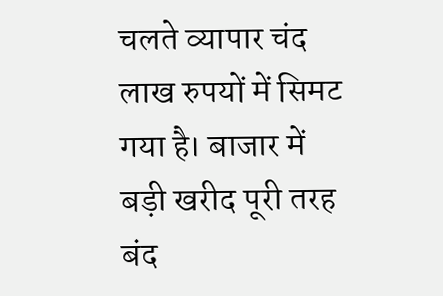चलते व्यापार चंद लाख रुपयों में सिमट गया है। बाजार में बड़ी खरीद पूरी तरह बंद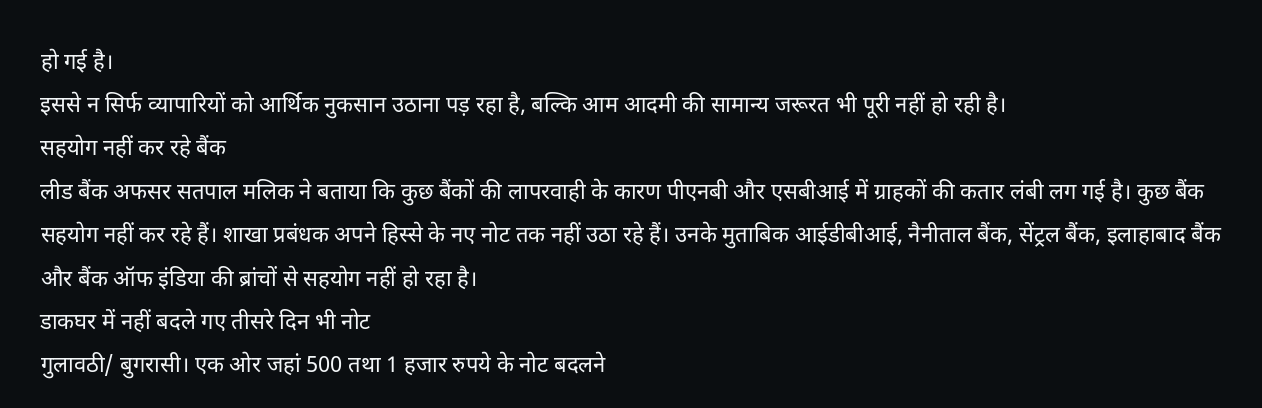हो गई है।
इससे न सिर्फ व्यापारियों को आर्थिक नुकसान उठाना पड़ रहा है, बल्कि आम आदमी की सामान्य जरूरत भी पूरी नहीं हो रही है।
सहयोग नहीं कर रहे बैंक
लीड बैंक अफसर सतपाल मलिक ने बताया कि कुछ बैंकों की लापरवाही के कारण पीएनबी और एसबीआई में ग्राहकों की कतार लंबी लग गई है। कुछ बैंक सहयोग नहीं कर रहे हैं। शाखा प्रबंधक अपने हिस्से के नए नोट तक नहीं उठा रहे हैं। उनके मुताबिक आईडीबीआई, नैनीताल बैंक, सेंट्रल बैंक, इलाहाबाद बैंक और बैंक ऑफ इंडिया की ब्रांचों से सहयोग नहीं हो रहा है।
डाकघर में नहीं बदले गए तीसरे दिन भी नोट
गुलावठी/ बुगरासी। एक ओर जहां 500 तथा 1 हजार रुपये के नोट बदलने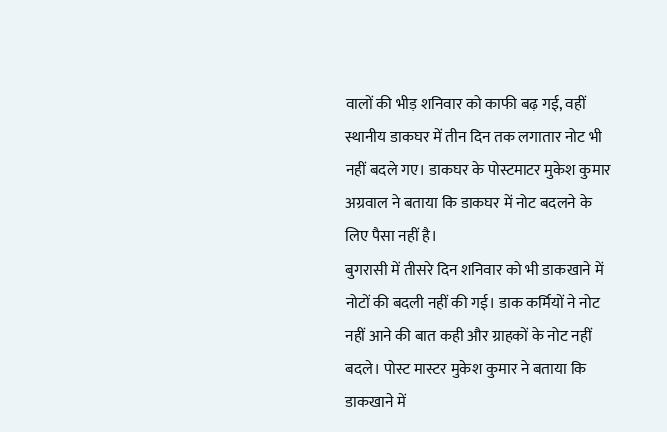वालों की भीड़ शनिवार को काफी बढ़ गई, वहीं स्थानीय डाकघर में तीन दिन तक लगातार नोट भी नहीं बदले गए। डाकघर के पोस्टमाटर मुकेश कुमार अग्रवाल ने बताया कि डाकघर में नोट बदलने के लिए पैसा नहीं है।
बुगरासी में तीसरे दिन शनिवार को भी डाकखाने में नोटों की बदली नहीं की गई। डाक कर्मियों ने नोट नहीं आने की बात कही और ग्राहकों के नोट नहीं बदले। पोस्ट मास्टर मुकेश कुमार ने बताया कि डाकखाने में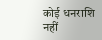कोई धनराशि नहीं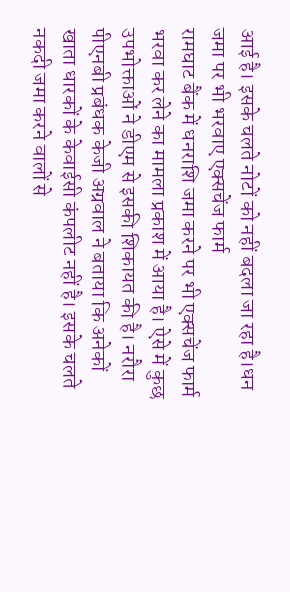आई है। इसके चलते नोटों को नहीं बदला जा रहा है।धन जमा पर भी भरवाए एक्सचेंज फार्म
रामघाट बैंक में धनराशि जमा करने पर भी एक्सचेंज फार्म भरवा कर लेने का मामला प्रकाश में आया है। ऐसे में कुछ उपभोक्ताओं ने डीएम से इसकी शिकायत की है। नरौरा पीएनबी प्रबंधक केजी अग्रवाल ने बताया कि अनेकों खाता धारकों के केवाईसी कंपलीट नहीं है। इसके चलते नकदी जमा करने वालों से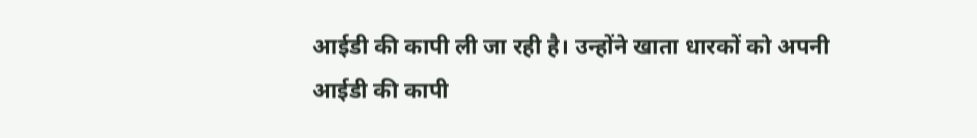आईडी की कापी ली जा रही है। उन्होंने खाता धारकों को अपनी आईडी की कापी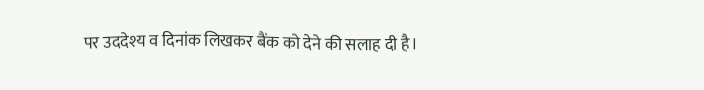पर उददेश्य व दिनांक लिखकर बैंक को देने की सलाह दी है।